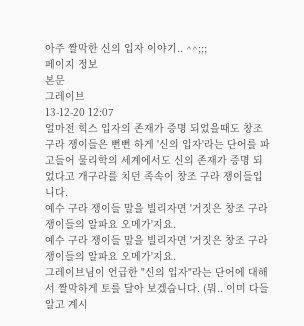아주 짤막한 신의 입자 이야기.. ^^;;;
페이지 정보
본문
그레이브
13-12-20 12:07
얼마전 힉스 입자의 존재가 증명 되었을때도 창조 구라 쟁이들은 뻔뻔 하게 '신의 입자'라는 단어를 파고들어 물리학의 세계에서도 신의 존재가 증명 되었다고 개구라를 치던 족속이 창조 구라 쟁이들입니다.
예수 구라 쟁이들 말을 빌리자면 '거짓은 창조 구라 쟁이들의 알파요 오메가'지요.
예수 구라 쟁이들 말을 빌리자면 '거짓은 창조 구라 쟁이들의 알파요 오메가'지요.
그레이브님이 언급한 "신의 입자"라는 단어에 대해서 짤막하게 토를 달아 보겠습니다. (뭐.. 이미 다들 알고 계시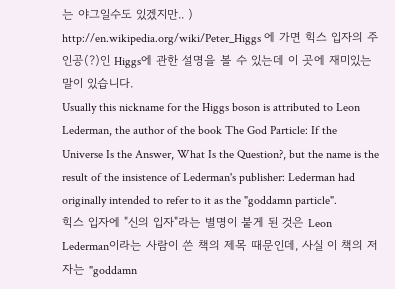는 야그일수도 있겠지만.. )
http://en.wikipedia.org/wiki/Peter_Higgs 에 가면 힉스 입자의 주인공(?)인 Higgs에 관한 설명을 볼 수 있는데 이 곳에 재미있는 말이 있습니다.
Usually this nickname for the Higgs boson is attributed to Leon Lederman, the author of the book The God Particle: If the Universe Is the Answer, What Is the Question?, but the name is the result of the insistence of Lederman's publisher: Lederman had originally intended to refer to it as the "goddamn particle".
힉스 입자에 "신의 입자"라는 별명이 붙게 된 것은 Leon Lederman이라는 사람이 쓴 책의 제목 때문인데, 사실 이 책의 저자는 "goddamn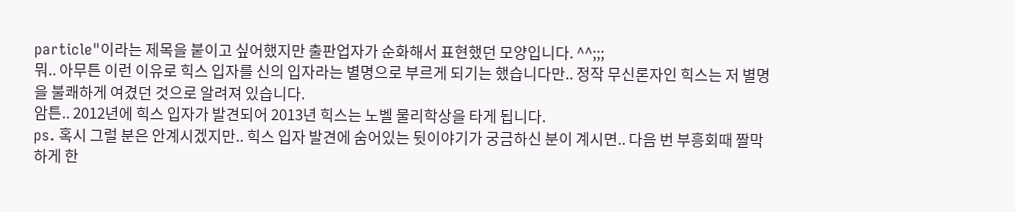particle"이라는 제목을 붙이고 싶어했지만 출판업자가 순화해서 표현했던 모양입니다. ^^;;;
뭐.. 아무튼 이런 이유로 힉스 입자를 신의 입자라는 별명으로 부르게 되기는 했습니다만.. 정작 무신론자인 힉스는 저 별명을 불쾌하게 여겼던 것으로 알려져 있습니다.
암튼.. 2012년에 힉스 입자가 발견되어 2013년 힉스는 노벨 물리학상을 타게 됩니다.
ps. 혹시 그럴 분은 안계시겠지만.. 힉스 입자 발견에 숨어있는 뒷이야기가 궁금하신 분이 계시면.. 다음 번 부흥회때 짤막하게 한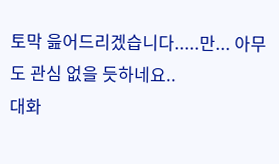토막 읊어드리겠습니다.....만... 아무도 관심 없을 듯하네요..
대화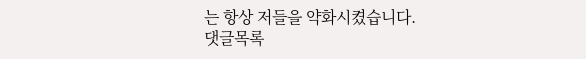는 항상 저들을 약화시켰습니다.
댓글목록